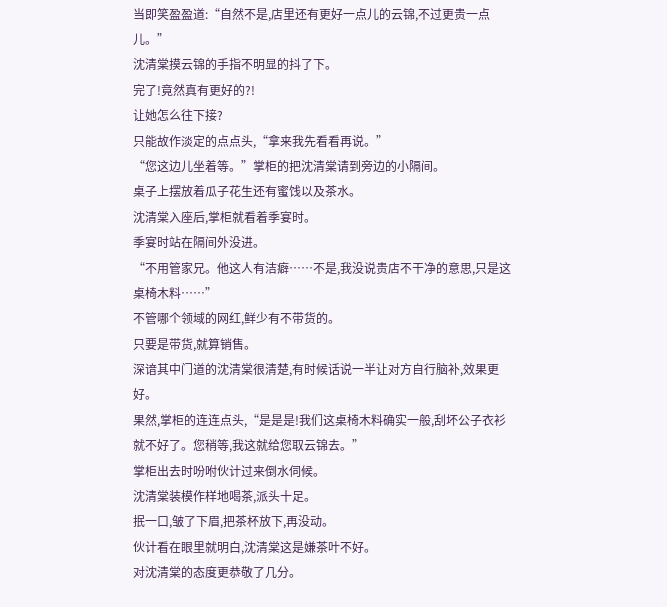当即笑盈盈道:“自然不是,店里还有更好一点儿的云锦,不过更贵一点儿。”
沈清棠摸云锦的手指不明显的抖了下。
完了!竟然真有更好的?!
让她怎么往下接?
只能故作淡定的点点头,“拿来我先看看再说。”
“您这边儿坐着等。”掌柜的把沈清棠请到旁边的小隔间。
桌子上摆放着瓜子花生还有蜜饯以及茶水。
沈清棠入座后,掌柜就看着季宴时。
季宴时站在隔间外没进。
“不用管家兄。他这人有洁癖……不是,我没说贵店不干净的意思,只是这桌椅木料……”
不管哪个领域的网红,鲜少有不带货的。
只要是带货,就算销售。
深谙其中门道的沈清棠很清楚,有时候话说一半让对方自行脑补,效果更好。
果然,掌柜的连连点头,“是是是!我们这桌椅木料确实一般,刮坏公子衣衫就不好了。您稍等,我这就给您取云锦去。”
掌柜出去时吩咐伙计过来倒水伺候。
沈清棠装模作样地喝茶,派头十足。
抿一口,皱了下眉,把茶杯放下,再没动。
伙计看在眼里就明白,沈清棠这是嫌茶叶不好。
对沈清棠的态度更恭敬了几分。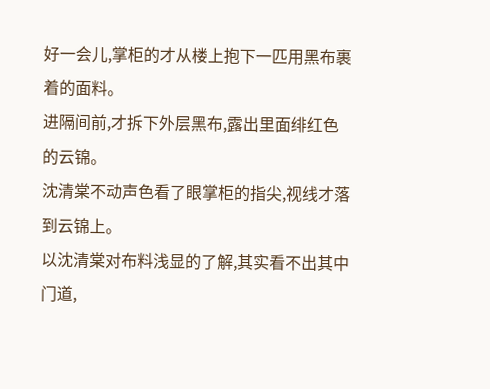好一会儿,掌柜的才从楼上抱下一匹用黑布裹着的面料。
进隔间前,才拆下外层黑布,露出里面绯红色的云锦。
沈清棠不动声色看了眼掌柜的指尖,视线才落到云锦上。
以沈清棠对布料浅显的了解,其实看不出其中门道,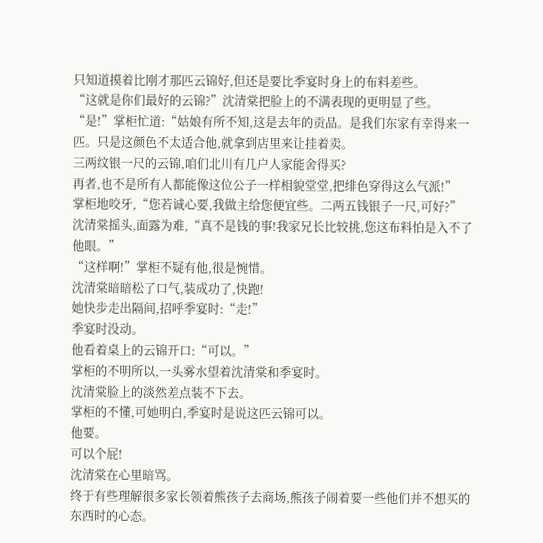只知道摸着比刚才那匹云锦好,但还是要比季宴时身上的布料差些。
“这就是你们最好的云锦?”沈清棠把脸上的不满表现的更明显了些。
“是!”掌柜忙道:“姑娘有所不知,这是去年的贡品。是我们东家有幸得来一匹。只是这颜色不太适合他,就拿到店里来让挂着卖。
三两纹银一尺的云锦,咱们北川有几户人家能舍得买?
再者,也不是所有人都能像这位公子一样相貌堂堂,把绯色穿得这么气派!”
掌柜地咬牙,“您若诚心要,我做主给您便宜些。二两五钱银子一尺,可好?”
沈清棠摇头,面露为难,“真不是钱的事!我家兄长比较挑,您这布料怕是入不了他眼。”
“这样啊!”掌柜不疑有他,很是惋惜。
沈清棠暗暗松了口气,装成功了,快跑!
她快步走出隔间,招呼季宴时:“走!”
季宴时没动。
他看着桌上的云锦开口:“可以。”
掌柜的不明所以,一头雾水望着沈清棠和季宴时。
沈清棠脸上的淡然差点装不下去。
掌柜的不懂,可她明白,季宴时是说这匹云锦可以。
他要。
可以个屁!
沈清棠在心里暗骂。
终于有些理解很多家长领着熊孩子去商场,熊孩子闹着要一些他们并不想买的东西时的心态。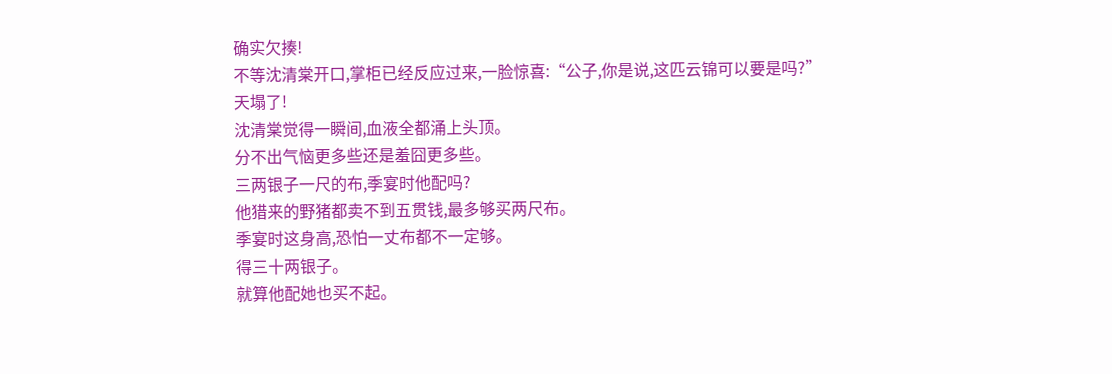确实欠揍!
不等沈清棠开口,掌柜已经反应过来,一脸惊喜:“公子,你是说,这匹云锦可以要是吗?”
天塌了!
沈清棠觉得一瞬间,血液全都涌上头顶。
分不出气恼更多些还是羞囧更多些。
三两银子一尺的布,季宴时他配吗?
他猎来的野猪都卖不到五贯钱,最多够买两尺布。
季宴时这身高,恐怕一丈布都不一定够。
得三十两银子。
就算他配她也买不起。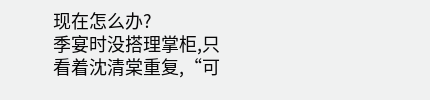现在怎么办?
季宴时没搭理掌柜,只看着沈清棠重复,“可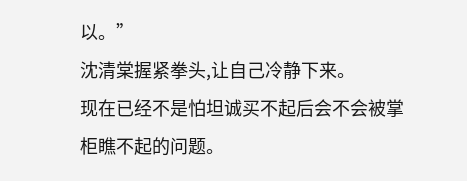以。”
沈清棠握紧拳头,让自己冷静下来。
现在已经不是怕坦诚买不起后会不会被掌柜瞧不起的问题。